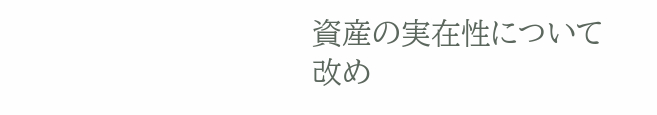資産の実在性について
改め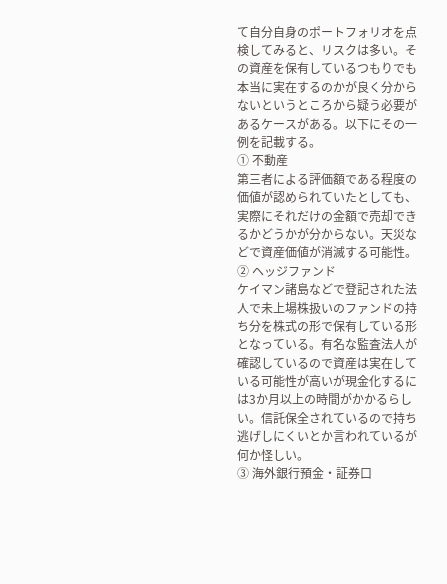て自分自身のポートフォリオを点検してみると、リスクは多い。その資産を保有しているつもりでも本当に実在するのかが良く分からないというところから疑う必要があるケースがある。以下にその一例を記載する。
① 不動産
第三者による評価額である程度の価値が認められていたとしても、実際にそれだけの金額で売却できるかどうかが分からない。天災などで資産価値が消滅する可能性。
② ヘッジファンド
ケイマン諸島などで登記された法人で未上場株扱いのファンドの持ち分を株式の形で保有している形となっている。有名な監査法人が確認しているので資産は実在している可能性が高いが現金化するには3か月以上の時間がかかるらしい。信託保全されているので持ち逃げしにくいとか言われているが何か怪しい。
③ 海外銀行預金・証券口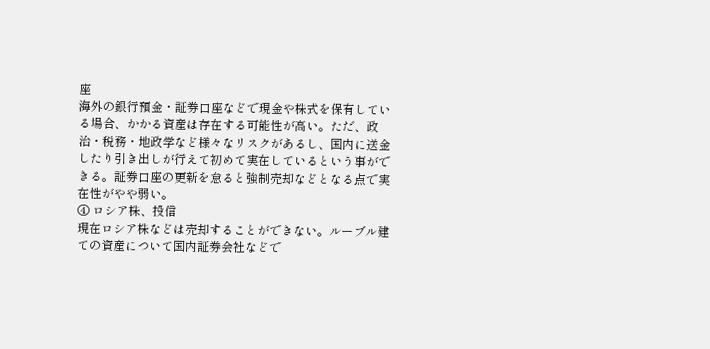座
海外の銀行預金・証券口座などで現金や株式を保有している場合、かかる資産は存在する可能性が高い。ただ、政治・税務・地政学など様々なリスクがあるし、国内に送金したり引き出しが行えて初めて実在しているという事ができる。証券口座の更新を怠ると強制売却などとなる点で実在性がやや弱い。
④ ロシア株、投信
現在ロシア株などは売却することができない。ルーブル建ての資産について国内証券会社などで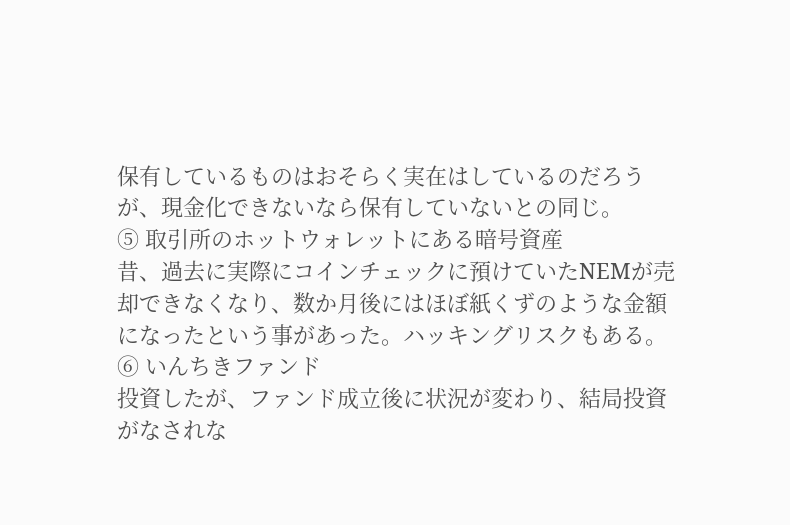保有しているものはおそらく実在はしているのだろうが、現金化できないなら保有していないとの同じ。
⑤ 取引所のホットウォレットにある暗号資産
昔、過去に実際にコインチェックに預けていたNEMが売却できなくなり、数か月後にはほぼ紙くずのような金額になったという事があった。ハッキングリスクもある。
⑥ いんちきファンド
投資したが、ファンド成立後に状況が変わり、結局投資がなされな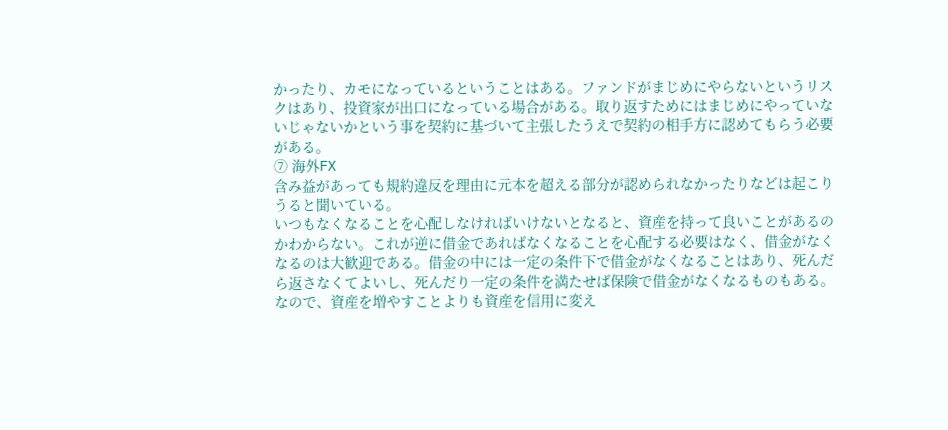かったり、カモになっているということはある。ファンドがまじめにやらないというリスクはあり、投資家が出口になっている場合がある。取り返すためにはまじめにやっていないじゃないかという事を契約に基づいて主張したうえで契約の相手方に認めてもらう必要がある。
⑦ 海外FX
含み益があっても規約違反を理由に元本を超える部分が認められなかったりなどは起こりうると聞いている。
いつもなくなることを心配しなければいけないとなると、資産を持って良いことがあるのかわからない。これが逆に借金であればなくなることを心配する必要はなく、借金がなくなるのは大歓迎である。借金の中には一定の条件下で借金がなくなることはあり、死んだら返さなくてよいし、死んだり一定の条件を満たせば保険で借金がなくなるものもある。
なので、資産を増やすことよりも資産を信用に変え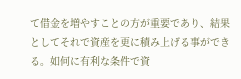て借金を増やすことの方が重要であり、結果としてそれで資産を更に積み上げる事ができる。如何に有利な条件で資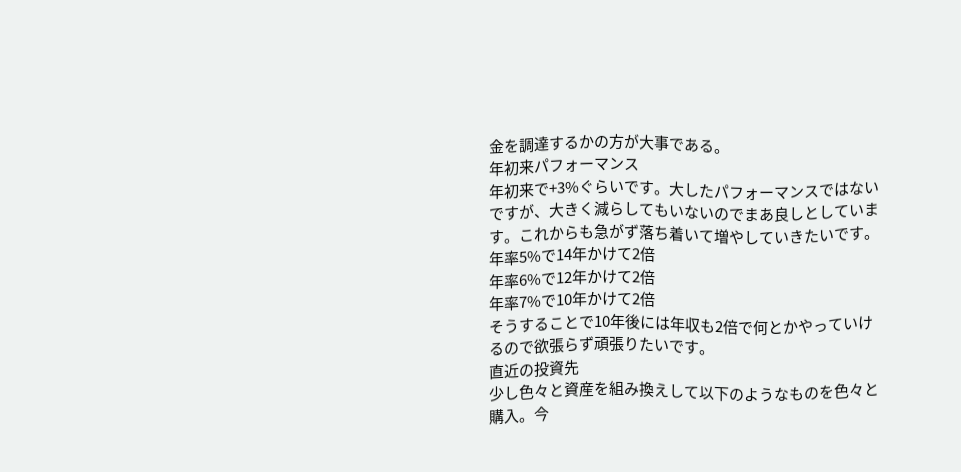金を調達するかの方が大事である。
年初来パフォーマンス
年初来で+3%ぐらいです。大したパフォーマンスではないですが、大きく減らしてもいないのでまあ良しとしています。これからも急がず落ち着いて増やしていきたいです。
年率5%で14年かけて2倍
年率6%で12年かけて2倍
年率7%で10年かけて2倍
そうすることで10年後には年収も2倍で何とかやっていけるので欲張らず頑張りたいです。
直近の投資先
少し色々と資産を組み換えして以下のようなものを色々と購入。今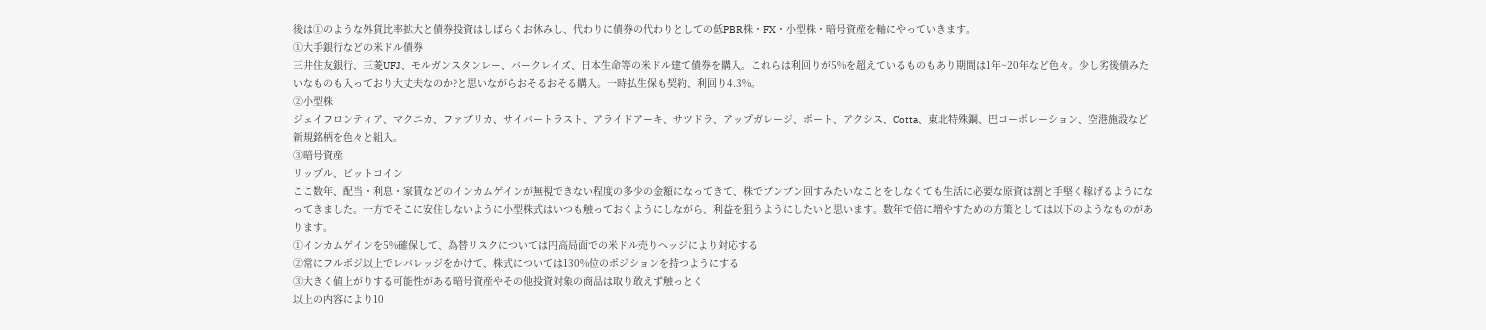後は①のような外貨比率拡大と債券投資はしばらくお休みし、代わりに債券の代わりとしての低PBR株・FX・小型株・暗号資産を軸にやっていきます。
①大手銀行などの米ドル債券
三井住友銀行、三菱UFJ、モルガンスタンレー、バークレイズ、日本生命等の米ドル建て債券を購入。これらは利回りが5%を超えているものもあり期間は1年~20年など色々。少し劣後債みたいなものも入っており大丈夫なのか?と思いながらおそるおそる購入。一時払生保も契約、利回り4.3%。
②小型株
ジェイフロンティア、マクニカ、ファブリカ、サイバートラスト、アライドアーキ、サツドラ、アップガレージ、ポート、アクシス、Cotta、東北特殊鋼、巴コーポレーション、空港施設など新規銘柄を色々と組入。
③暗号資産
リップル、ビットコイン
ここ数年、配当・利息・家賃などのインカムゲインが無視できない程度の多少の金額になってきて、株でブンブン回すみたいなことをしなくても生活に必要な原資は割と手堅く稼げるようになってきました。一方でそこに安住しないように小型株式はいつも触っておくようにしながら、利益を狙うようにしたいと思います。数年で倍に増やすための方策としては以下のようなものがあります。
①インカムゲインを5%確保して、為替リスクについては円高局面での米ドル売りヘッジにより対応する
②常にフルポジ以上でレバレッジをかけて、株式については130%位のポジションを持つようにする
③大きく値上がりする可能性がある暗号資産やその他投資対象の商品は取り敢えず触っとく
以上の内容により10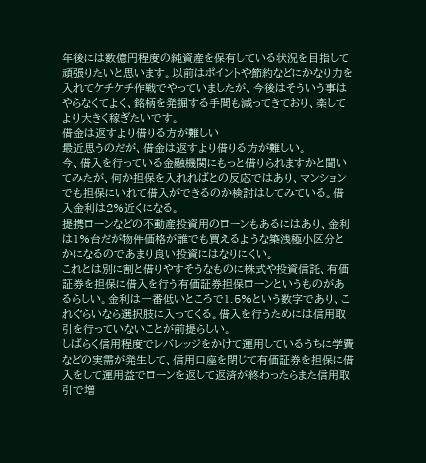年後には数億円程度の純資産を保有している状況を目指して頑張りたいと思います。以前はポイントや節約などにかなり力を入れてケチケチ作戦でやっていましたが、今後はそういう事はやらなくてよく、銘柄を発掘する手間も減ってきており、楽してより大きく稼ぎたいです。
借金は返すより借りる方が難しい
最近思うのだが、借金は返すより借りる方が難しい。
今、借入を行っている金融機関にもっと借りられますかと聞いてみたが、何か担保を入れればとの反応ではあり、マンションでも担保にいれて借入ができるのか検討はしてみている。借入金利は2%近くになる。
提携ローンなどの不動産投資用のローンもあるにはあり、金利は1%台だが物件価格が誰でも買えるような築浅極小区分とかになるのであまり良い投資にはなりにくい。
これとは別に割と借りやすそうなものに株式や投資信託、有価証券を担保に借入を行う有価証券担保ローンというものがあるらしい。金利は一番低いところで1.5%という数字であり、これぐらいなら選択肢に入ってくる。借入を行うためには信用取引を行っていないことが前提らしい。
しばらく信用程度でレバレッジをかけて運用しているうちに学費などの実需が発生して、信用口座を閉じて有価証券を担保に借入をして運用益でローンを返して返済が終わったらまた信用取引で増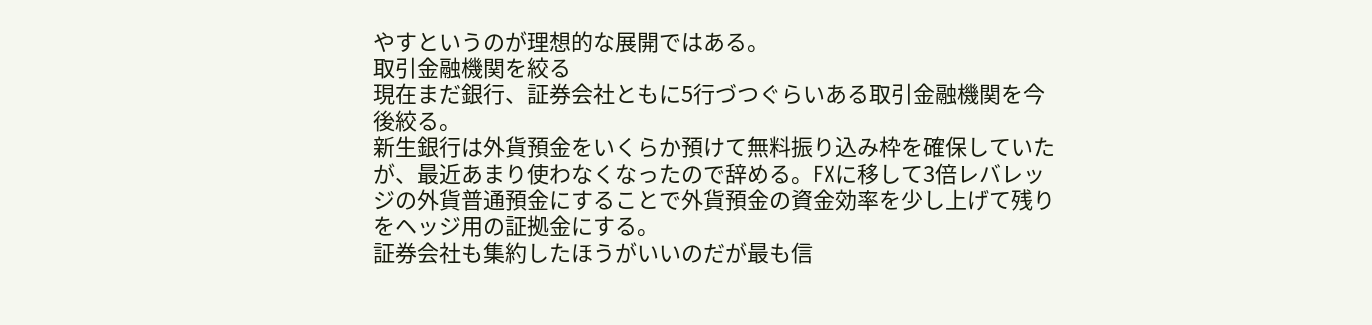やすというのが理想的な展開ではある。
取引金融機関を絞る
現在まだ銀行、証券会社ともに5行づつぐらいある取引金融機関を今後絞る。
新生銀行は外貨預金をいくらか預けて無料振り込み枠を確保していたが、最近あまり使わなくなったので辞める。FXに移して3倍レバレッジの外貨普通預金にすることで外貨預金の資金効率を少し上げて残りをヘッジ用の証拠金にする。
証券会社も集約したほうがいいのだが最も信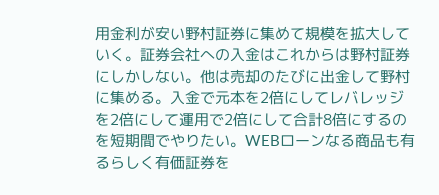用金利が安い野村証券に集めて規模を拡大していく。証券会社への入金はこれからは野村証券にしかしない。他は売却のたびに出金して野村に集める。入金で元本を2倍にしてレバレッジを2倍にして運用で2倍にして合計8倍にするのを短期間でやりたい。WEBローンなる商品も有るらしく有価証券を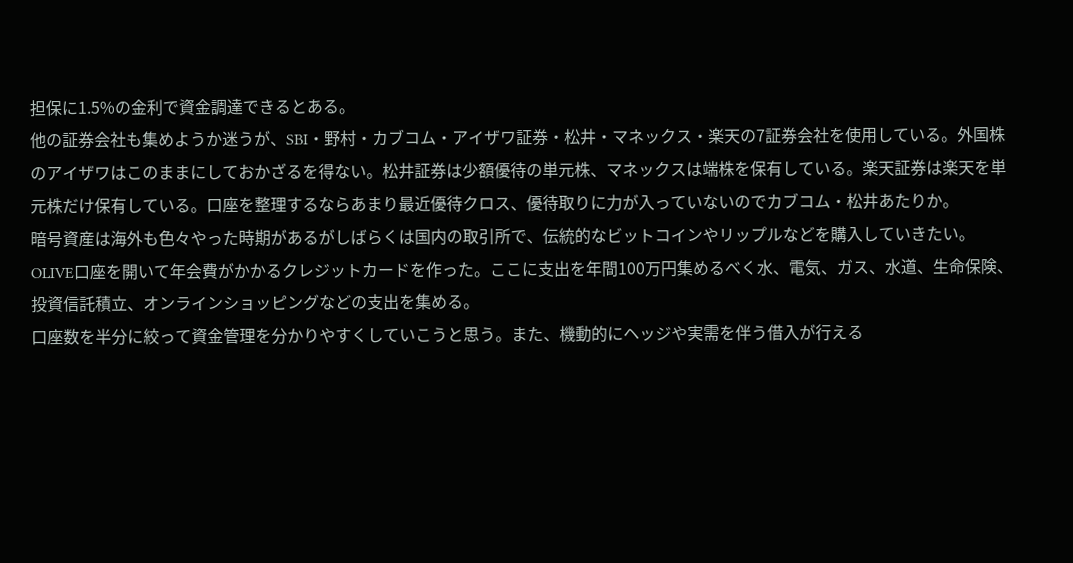担保に1.5%の金利で資金調達できるとある。
他の証券会社も集めようか迷うが、SBI・野村・カブコム・アイザワ証券・松井・マネックス・楽天の7証券会社を使用している。外国株のアイザワはこのままにしておかざるを得ない。松井証券は少額優待の単元株、マネックスは端株を保有している。楽天証券は楽天を単元株だけ保有している。口座を整理するならあまり最近優待クロス、優待取りに力が入っていないのでカブコム・松井あたりか。
暗号資産は海外も色々やった時期があるがしばらくは国内の取引所で、伝統的なビットコインやリップルなどを購入していきたい。OLIVE口座を開いて年会費がかかるクレジットカードを作った。ここに支出を年間100万円集めるべく水、電気、ガス、水道、生命保険、投資信託積立、オンラインショッピングなどの支出を集める。
口座数を半分に絞って資金管理を分かりやすくしていこうと思う。また、機動的にヘッジや実需を伴う借入が行える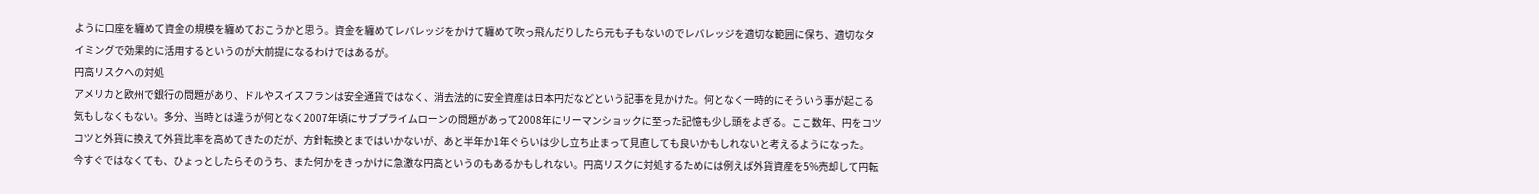ように口座を纏めて資金の規模を纏めておこうかと思う。資金を纏めてレバレッジをかけて纏めて吹っ飛んだりしたら元も子もないのでレバレッジを適切な範囲に保ち、適切なタイミングで効果的に活用するというのが大前提になるわけではあるが。
円高リスクへの対処
アメリカと欧州で銀行の問題があり、ドルやスイスフランは安全通貨ではなく、消去法的に安全資産は日本円だなどという記事を見かけた。何となく一時的にそういう事が起こる気もしなくもない。多分、当時とは違うが何となく2007年頃にサブプライムローンの問題があって2008年にリーマンショックに至った記憶も少し頭をよぎる。ここ数年、円をコツコツと外貨に換えて外貨比率を高めてきたのだが、方針転換とまではいかないが、あと半年か1年ぐらいは少し立ち止まって見直しても良いかもしれないと考えるようになった。
今すぐではなくても、ひょっとしたらそのうち、また何かをきっかけに急激な円高というのもあるかもしれない。円高リスクに対処するためには例えば外貨資産を5%売却して円転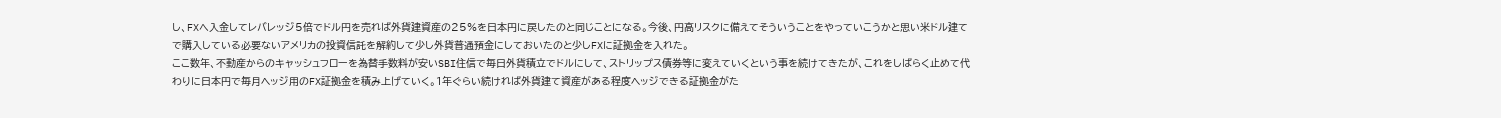し、FXへ入金してレバレッジ5倍でドル円を売れば外貨建資産の25%を日本円に戻したのと同じことになる。今後、円高リスクに備えてそういうことをやっていこうかと思い米ドル建てで購入している必要ないアメリカの投資信託を解約して少し外貨普通預金にしておいたのと少しFXに証拠金を入れた。
ここ数年、不動産からのキャッシュフローを為替手数料が安いSBI住信で毎日外貨積立でドルにして、ストリップス債券等に変えていくという事を続けてきたが、これをしばらく止めて代わりに日本円で毎月ヘッジ用のFX証拠金を積み上げていく。1年ぐらい続ければ外貨建て資産がある程度ヘッジできる証拠金がた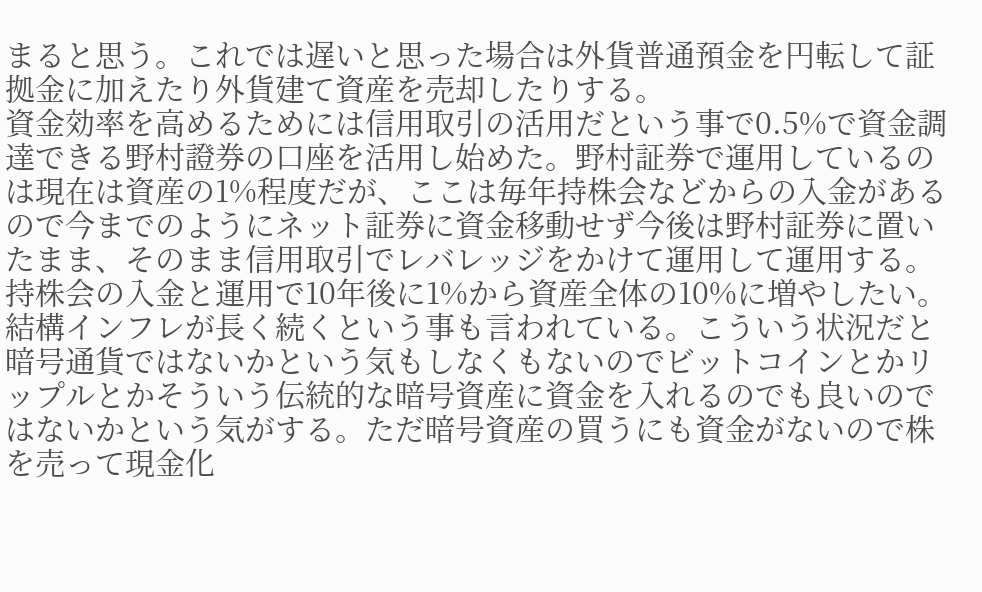まると思う。これでは遅いと思った場合は外貨普通預金を円転して証拠金に加えたり外貨建て資産を売却したりする。
資金効率を高めるためには信用取引の活用だという事で0.5%で資金調達できる野村證券の口座を活用し始めた。野村証券で運用しているのは現在は資産の1%程度だが、ここは毎年持株会などからの入金があるので今までのようにネット証券に資金移動せず今後は野村証券に置いたまま、そのまま信用取引でレバレッジをかけて運用して運用する。持株会の入金と運用で10年後に1%から資産全体の10%に増やしたい。
結構インフレが長く続くという事も言われている。こういう状況だと暗号通貨ではないかという気もしなくもないのでビットコインとかリップルとかそういう伝統的な暗号資産に資金を入れるのでも良いのではないかという気がする。ただ暗号資産の買うにも資金がないので株を売って現金化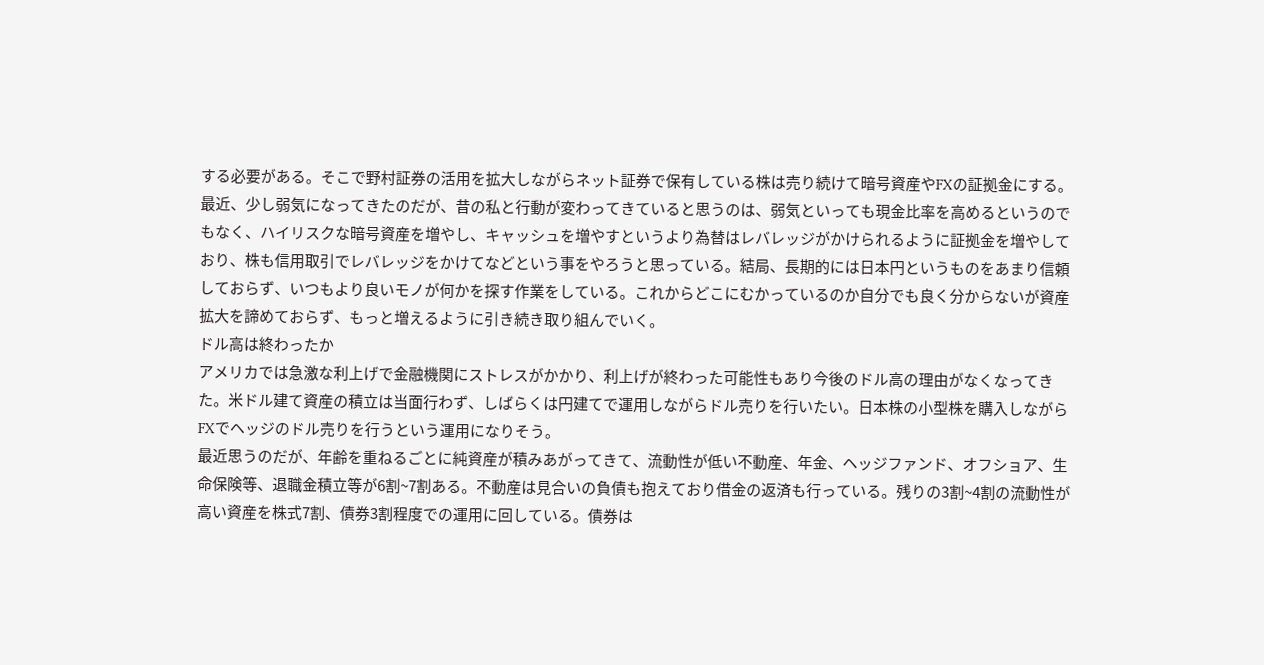する必要がある。そこで野村証券の活用を拡大しながらネット証券で保有している株は売り続けて暗号資産やFXの証拠金にする。
最近、少し弱気になってきたのだが、昔の私と行動が変わってきていると思うのは、弱気といっても現金比率を高めるというのでもなく、ハイリスクな暗号資産を増やし、キャッシュを増やすというより為替はレバレッジがかけられるように証拠金を増やしており、株も信用取引でレバレッジをかけてなどという事をやろうと思っている。結局、長期的には日本円というものをあまり信頼しておらず、いつもより良いモノが何かを探す作業をしている。これからどこにむかっているのか自分でも良く分からないが資産拡大を諦めておらず、もっと増えるように引き続き取り組んでいく。
ドル高は終わったか
アメリカでは急激な利上げで金融機関にストレスがかかり、利上げが終わった可能性もあり今後のドル高の理由がなくなってきた。米ドル建て資産の積立は当面行わず、しばらくは円建てで運用しながらドル売りを行いたい。日本株の小型株を購入しながらFXでヘッジのドル売りを行うという運用になりそう。
最近思うのだが、年齢を重ねるごとに純資産が積みあがってきて、流動性が低い不動産、年金、ヘッジファンド、オフショア、生命保険等、退職金積立等が6割~7割ある。不動産は見合いの負債も抱えており借金の返済も行っている。残りの3割~4割の流動性が高い資産を株式7割、債券3割程度での運用に回している。債券は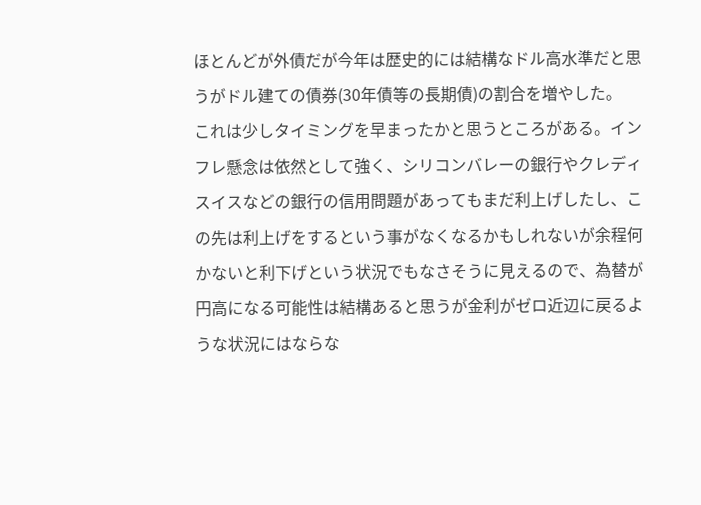ほとんどが外債だが今年は歴史的には結構なドル高水準だと思うがドル建ての債券(30年債等の長期債)の割合を増やした。
これは少しタイミングを早まったかと思うところがある。インフレ懸念は依然として強く、シリコンバレーの銀行やクレディスイスなどの銀行の信用問題があってもまだ利上げしたし、この先は利上げをするという事がなくなるかもしれないが余程何かないと利下げという状況でもなさそうに見えるので、為替が円高になる可能性は結構あると思うが金利がゼロ近辺に戻るような状況にはならな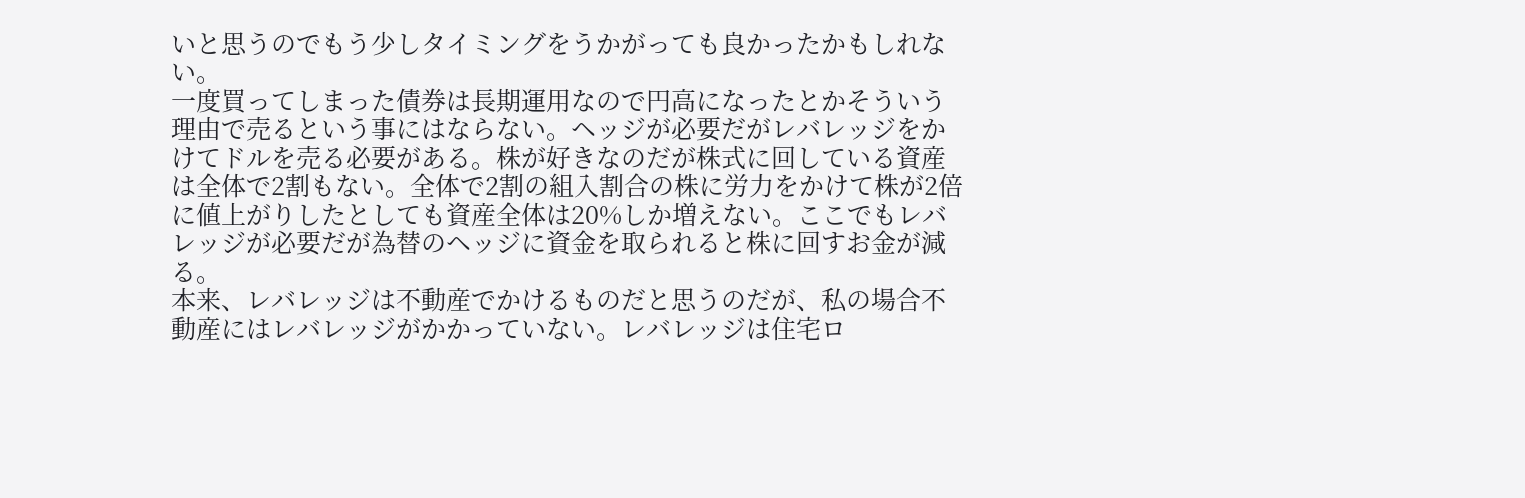いと思うのでもう少しタイミングをうかがっても良かったかもしれない。
一度買ってしまった債券は長期運用なので円高になったとかそういう理由で売るという事にはならない。ヘッジが必要だがレバレッジをかけてドルを売る必要がある。株が好きなのだが株式に回している資産は全体で2割もない。全体で2割の組入割合の株に労力をかけて株が2倍に値上がりしたとしても資産全体は20%しか増えない。ここでもレバレッジが必要だが為替のヘッジに資金を取られると株に回すお金が減る。
本来、レバレッジは不動産でかけるものだと思うのだが、私の場合不動産にはレバレッジがかかっていない。レバレッジは住宅ロ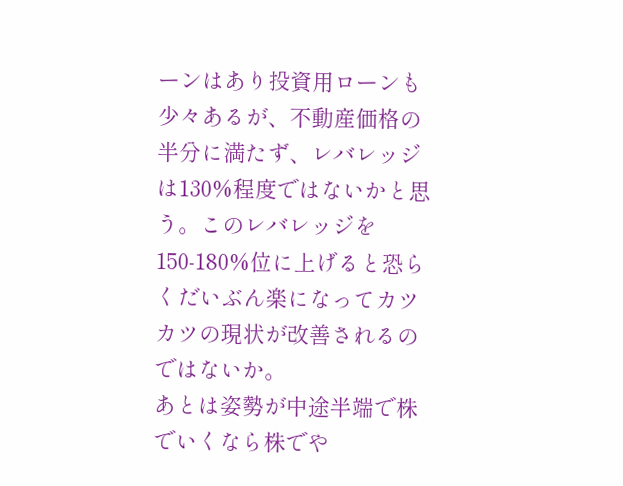ーンはあり投資用ローンも少々あるが、不動産価格の半分に満たず、レバレッジは130%程度ではないかと思う。このレバレッジを150-180%位に上げると恐らくだいぶん楽になってカツカツの現状が改善されるのではないか。
あとは姿勢が中途半端で株でいくなら株でや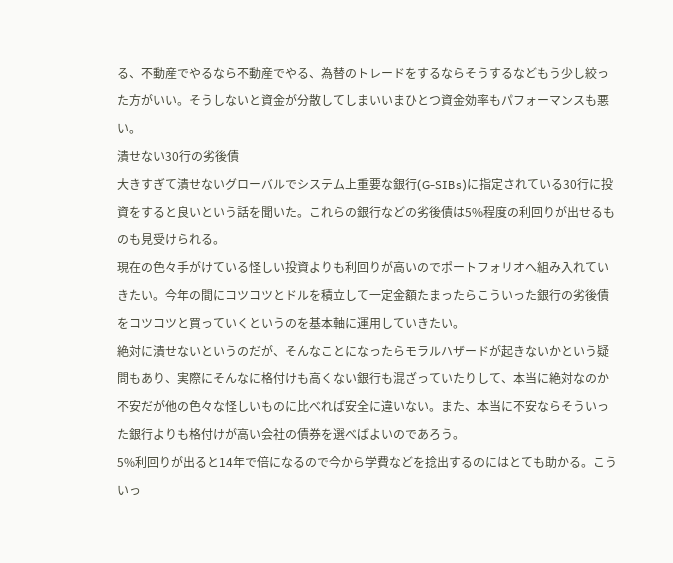る、不動産でやるなら不動産でやる、為替のトレードをするならそうするなどもう少し絞った方がいい。そうしないと資金が分散してしまいいまひとつ資金効率もパフォーマンスも悪い。
潰せない30行の劣後債
大きすぎて潰せないグローバルでシステム上重要な銀行(G-SIBs)に指定されている30行に投資をすると良いという話を聞いた。これらの銀行などの劣後債は5%程度の利回りが出せるものも見受けられる。
現在の色々手がけている怪しい投資よりも利回りが高いのでポートフォリオへ組み入れていきたい。今年の間にコツコツとドルを積立して一定金額たまったらこういった銀行の劣後債をコツコツと買っていくというのを基本軸に運用していきたい。
絶対に潰せないというのだが、そんなことになったらモラルハザードが起きないかという疑問もあり、実際にそんなに格付けも高くない銀行も混ざっていたりして、本当に絶対なのか不安だが他の色々な怪しいものに比べれば安全に違いない。また、本当に不安ならそういった銀行よりも格付けが高い会社の債券を選べばよいのであろう。
5%利回りが出ると14年で倍になるので今から学費などを捻出するのにはとても助かる。こういっ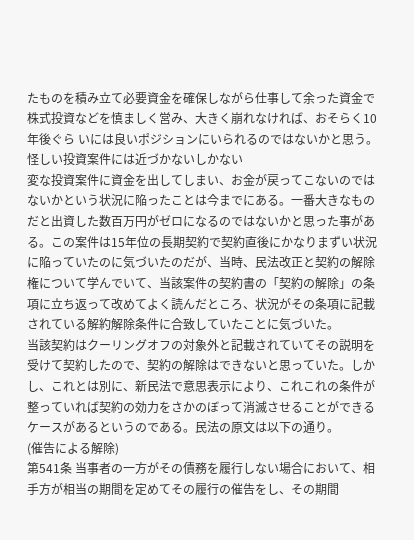たものを積み立て必要資金を確保しながら仕事して余った資金で株式投資などを慎ましく営み、大きく崩れなければ、おそらく10年後ぐら いには良いポジションにいられるのではないかと思う。
怪しい投資案件には近づかないしかない
変な投資案件に資金を出してしまい、お金が戻ってこないのではないかという状況に陥ったことは今までにある。一番大きなものだと出資した数百万円がゼロになるのではないかと思った事がある。この案件は15年位の長期契約で契約直後にかなりまずい状況に陥っていたのに気づいたのだが、当時、民法改正と契約の解除権について学んでいて、当該案件の契約書の「契約の解除」の条項に立ち返って改めてよく読んだところ、状況がその条項に記載されている解約解除条件に合致していたことに気づいた。
当該契約はクーリングオフの対象外と記載されていてその説明を受けて契約したので、契約の解除はできないと思っていた。しかし、これとは別に、新民法で意思表示により、これこれの条件が整っていれば契約の効力をさかのぼって消滅させることができるケースがあるというのである。民法の原文は以下の通り。
(催告による解除)
第541条 当事者の一方がその債務を履行しない場合において、相手方が相当の期間を定めてその履行の催告をし、その期間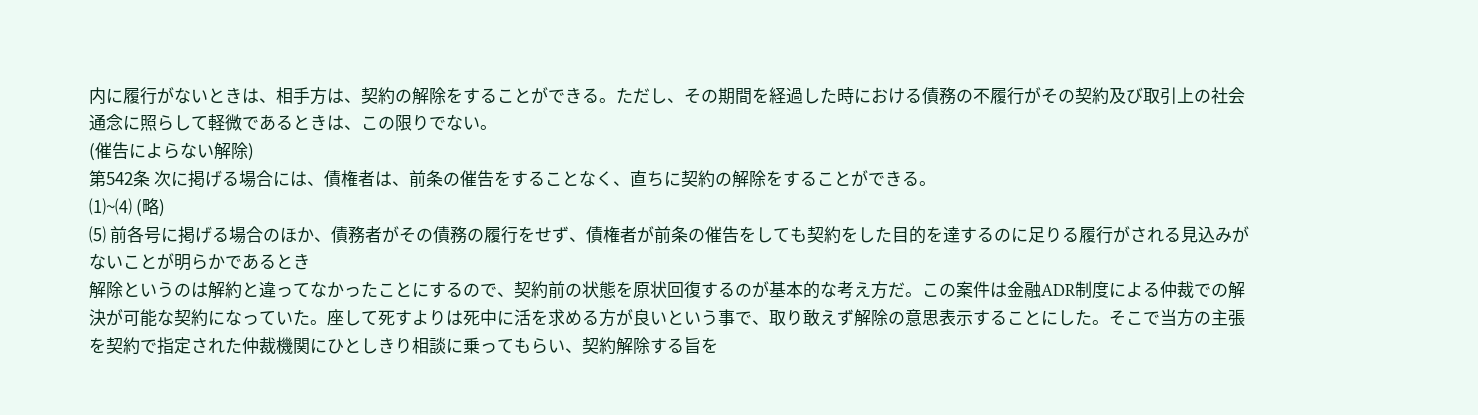内に履行がないときは、相手方は、契約の解除をすることができる。ただし、その期間を経過した時における債務の不履行がその契約及び取引上の社会通念に照らして軽微であるときは、この限りでない。
(催告によらない解除)
第542条 次に掲げる場合には、債権者は、前条の催告をすることなく、直ちに契約の解除をすることができる。
⑴~⑷ (略)
⑸ 前各号に掲げる場合のほか、債務者がその債務の履行をせず、債権者が前条の催告をしても契約をした目的を達するのに足りる履行がされる見込みがないことが明らかであるとき
解除というのは解約と違ってなかったことにするので、契約前の状態を原状回復するのが基本的な考え方だ。この案件は金融ADR制度による仲裁での解決が可能な契約になっていた。座して死すよりは死中に活を求める方が良いという事で、取り敢えず解除の意思表示することにした。そこで当方の主張を契約で指定された仲裁機関にひとしきり相談に乗ってもらい、契約解除する旨を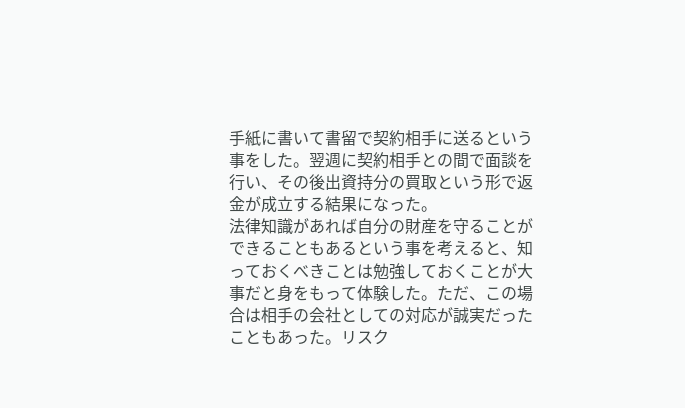手紙に書いて書留で契約相手に送るという事をした。翌週に契約相手との間で面談を行い、その後出資持分の買取という形で返金が成立する結果になった。
法律知識があれば自分の財産を守ることができることもあるという事を考えると、知っておくべきことは勉強しておくことが大事だと身をもって体験した。ただ、この場合は相手の会社としての対応が誠実だったこともあった。リスク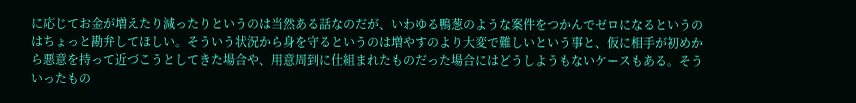に応じてお金が増えたり減ったりというのは当然ある話なのだが、いわゆる鴨葱のような案件をつかんでゼロになるというのはちょっと勘弁してほしい。そういう状況から身を守るというのは増やすのより大変で難しいという事と、仮に相手が初めから悪意を持って近づこうとしてきた場合や、用意周到に仕組まれたものだった場合にはどうしようもないケースもある。そういったもの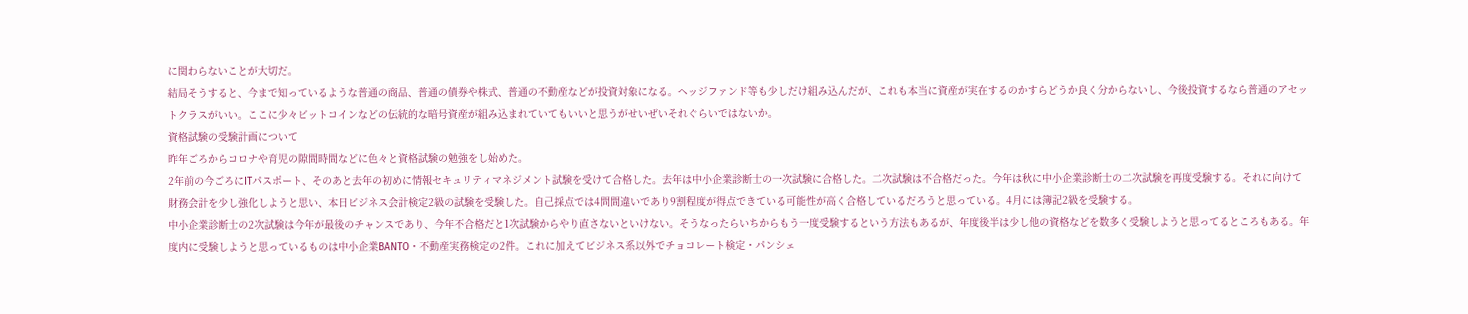に関わらないことが大切だ。
結局そうすると、今まで知っているような普通の商品、普通の債券や株式、普通の不動産などが投資対象になる。ヘッジファンド等も少しだけ組み込んだが、これも本当に資産が実在するのかすらどうか良く分からないし、今後投資するなら普通のアセットクラスがいい。ここに少々ビットコインなどの伝統的な暗号資産が組み込まれていてもいいと思うがせいぜいそれぐらいではないか。
資格試験の受験計画について
昨年ごろからコロナや育児の隙間時間などに色々と資格試験の勉強をし始めた。
2年前の今ごろにITパスポート、そのあと去年の初めに情報セキュリティマネジメント試験を受けて合格した。去年は中小企業診断士の一次試験に合格した。二次試験は不合格だった。今年は秋に中小企業診断士の二次試験を再度受験する。それに向けて財務会計を少し強化しようと思い、本日ビジネス会計検定2級の試験を受験した。自己採点では4問間違いであり9割程度が得点できている可能性が高く合格しているだろうと思っている。4月には簿記2級を受験する。
中小企業診断士の2次試験は今年が最後のチャンスであり、今年不合格だと1次試験からやり直さないといけない。そうなったらいちからもう一度受験するという方法もあるが、年度後半は少し他の資格などを数多く受験しようと思ってるところもある。年度内に受験しようと思っているものは中小企業BANTO・不動産実務検定の2件。これに加えてビジネス系以外でチョコレート検定・パンシェ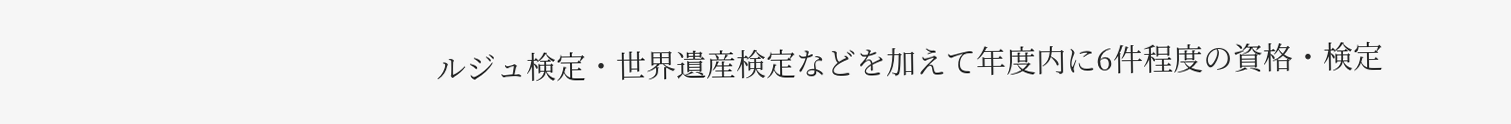ルジュ検定・世界遺産検定などを加えて年度内に6件程度の資格・検定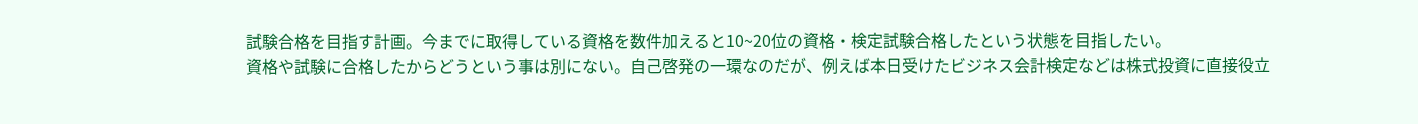試験合格を目指す計画。今までに取得している資格を数件加えると10~20位の資格・検定試験合格したという状態を目指したい。
資格や試験に合格したからどうという事は別にない。自己啓発の一環なのだが、例えば本日受けたビジネス会計検定などは株式投資に直接役立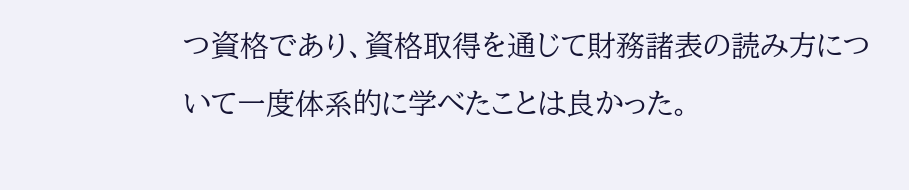つ資格であり、資格取得を通じて財務諸表の読み方について一度体系的に学べたことは良かった。